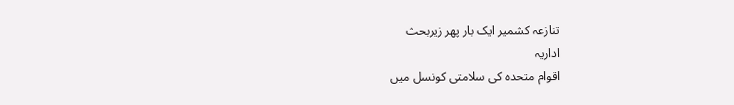تنازعہ کشمیر ایک بار پھر زیربحث
اداریہ
اقوام متحدہ کی سلامتی کونسل میں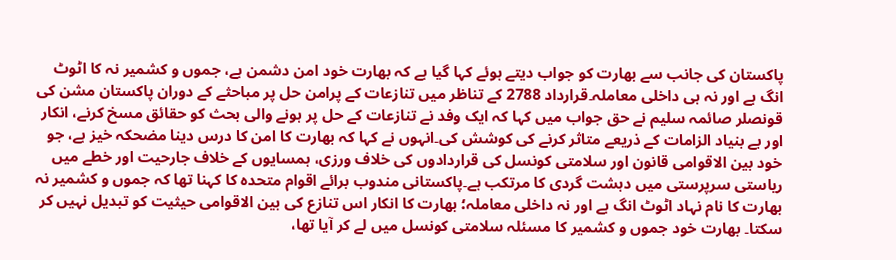پاکستان کی جانب سے بھارت کو جواب دیتے ہوئے کہا گیا ہے کہ بھارت خود امن دشمن ہے، جموں و کشمیر نہ کا اٹوٹ انگ ہے اور نہ ہی داخلی معاملہ۔قرارداد 2788 کے تناظر میں تنازعات کے پرامن حل پر مباحثے کے دوران پاکستان مشن کی قونصلر صائمہ سلیم نے حق جواب میں کہا کہ ایک وفد نے تنازعات کے حل پر ہونے والی بحث کو حقائق مسخ کرنے، انکار اور بے بنیاد الزامات کے ذریعے متاثر کرنے کی کوشش کی۔انہوں نے کہا کہ بھارت کا امن کا درس دینا مضحکہ خیز ہے، جو خود بین الاقوامی قانون اور سلامتی کونسل کی قراردادوں کی خلاف ورزی، ہمسایوں کے خلاف جارحیت اور خطے میں ریاستی سرپرستی میں دہشت گردی کا مرتکب ہے۔پاکستانی مندوب برائے اقوام متحدہ کا کہنا تھا کہ جموں و کشمیر نہ بھارت کا نام نہاد اٹوٹ انگ ہے اور نہ داخلی معاملہ؛ بھارت کا انکار اس تنازع کی بین الاقوامی حیثیت کو تبدیل نہیں کر سکتا۔ بھارت خود جموں و کشمیر کا مسئلہ سلامتی کونسل میں لے کر آیا تھا،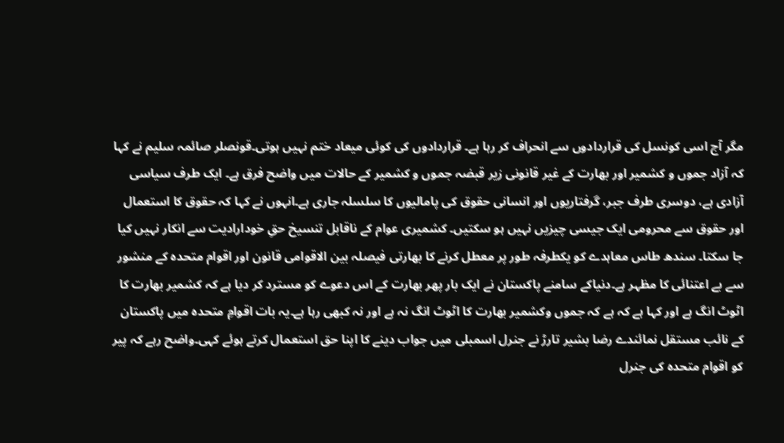مگر آج اسی کونسل کی قراردادوں سے انحراف کر رہا ہے۔ قراردادوں کی کوئی میعاد ختم نہیں ہوتی۔قونصلر صائمہ سلیم نے کہا کہ آزاد جموں و کشمیر اور بھارت کے غیر قانونی زیر قبضہ جموں و کشمیر کے حالات میں واضح فرق ہے۔ ایک طرف سیاسی آزادی ہے، دوسری طرف جبر، گرفتاریوں اور انسانی حقوق کی پامالیوں کا سلسلہ جاری ہے۔انہوں نے کہا کہ حقوق کا استعمال اور حقوق سے محرومی ایک جیسی چیزیں نہیں ہو سکتیں۔ کشمیری عوام کے ناقابل تنسیخ حقِ خودارادیت سے انکار نہیں کیا جا سکتا۔ سندھ طاس معاہدے کو یکطرفہ طور پر معطل کرنے کا بھارتی فیصلہ بین الاقوامی قانون اور اقوام متحدہ کے منشور سے بے اعتنائی کا مظہر ہے۔دنیاکے سامنے پاکستان نے ایک بار پھر بھارت کے اس دعوے کو مسترد کر دیا ہے کہ کشمیر بھارت کا اٹوٹ انگ ہے اور کہا ہے کہ ہے کہ جموں وکشمیر بھارت کا اٹوٹ انگ نہ ہے اور نہ کبھی رہا ہے۔یہ بات اقوامِ متحدہ میں پاکستان کے نائب مستقل نمائندے رضا بشیر تارڑ نے جنرل اسمبلی میں جواب دینے کا اپنا حق استعمال کرتے ہوئے کہی۔واضح رہے کہ پیر کو اقوام متحدہ کی جنرل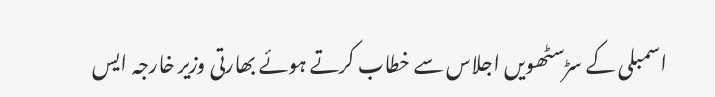اسمبلی کے سڑسٹھویں اجلاس سے خطاب کرتے ہوئے بھارتی وزیر خارجہ ایس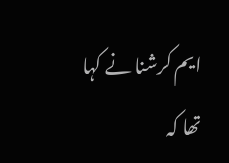ایم کرشنا نے کہا تھا کہ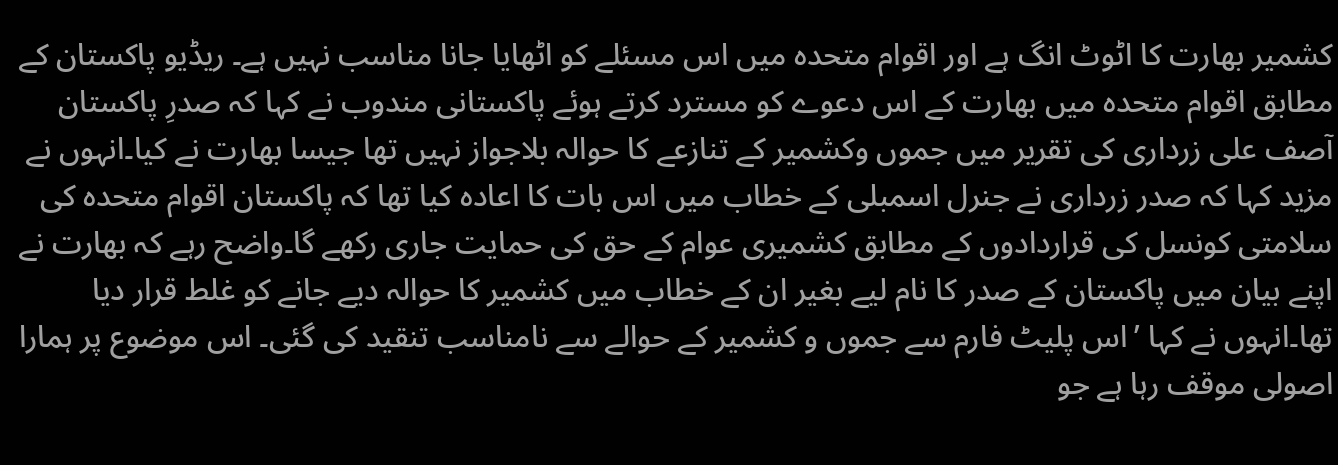کشمیر بھارت کا اٹوٹ انگ ہے اور اقوام متحدہ میں اس مسئلے کو اٹھایا جانا مناسب نہیں ہے۔ ریڈیو پاکستان کے مطابق اقوام متحدہ میں بھارت کے اس دعوے کو مسترد کرتے ہوئے پاکستانی مندوب نے کہا کہ صدرِ پاکستان آصف علی زرداری کی تقریر میں جموں وکشمیر کے تنازعے کا حوالہ بلاجواز نہیں تھا جیسا بھارت نے کیا۔انہوں نے مزید کہا کہ صدر زرداری نے جنرل اسمبلی کے خطاب میں اس بات کا اعادہ کیا تھا کہ پاکستان اقوام متحدہ کی سلامتی کونسل کی قراردادوں کے مطابق کشمیری عوام کے حق کی حمایت جاری رکھے گا۔واضح رہے کہ بھارت نے اپنے بیان میں پاکستان کے صدر کا نام لیے بغیر ان کے خطاب میں کشمیر کا حوالہ دیے جانے کو غلط قرار دیا تھا۔انہوں نے کہا ’اس پلیٹ فارم سے جموں و کشمیر کے حوالے سے نامناسب تنقید کی گئی۔ اس موضوع پر ہمارا اصولی موقف رہا ہے جو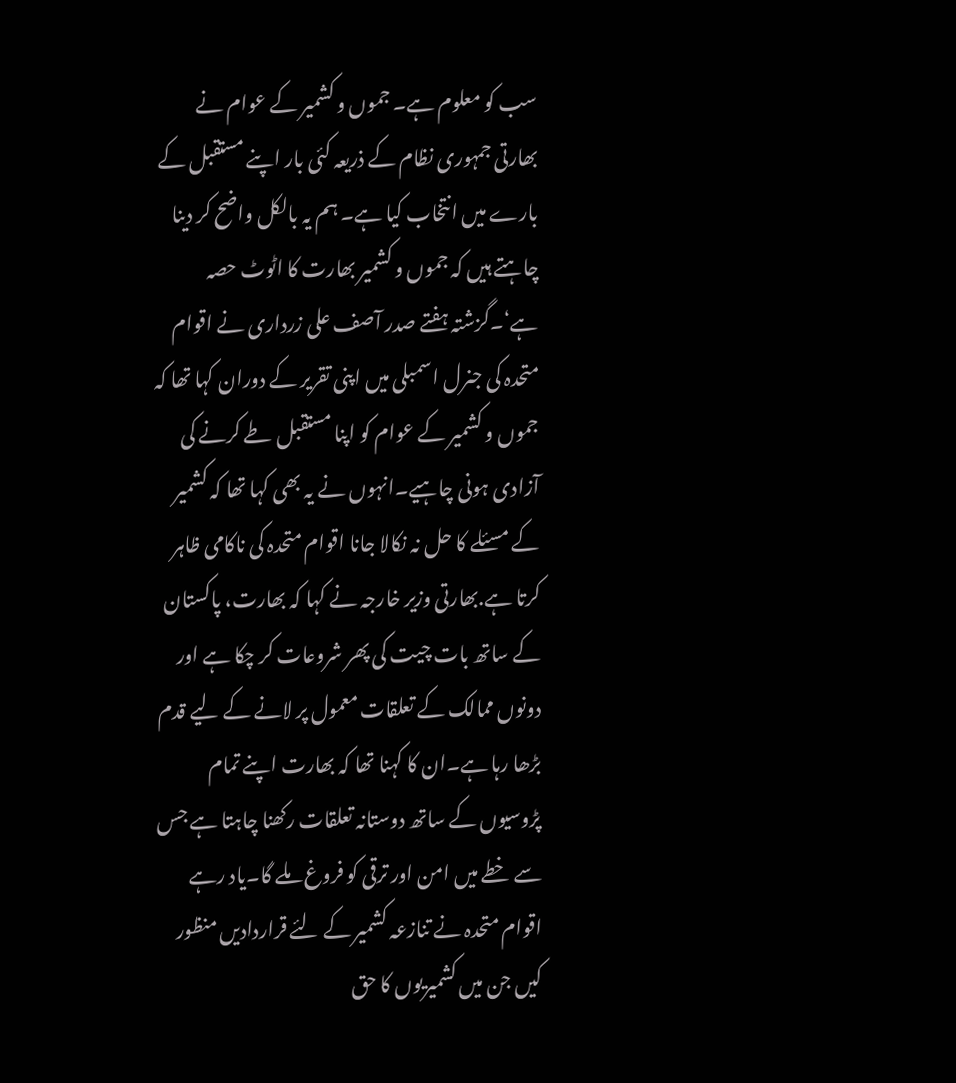سب کو معلوم ہے۔ جموں و کشمیر کے عوام نے بھارتی جمہوری نظام کے ذریعہ کئی بار اپنے مستقبل کے بارے میں انتخاب کیا ہے۔ ہم یہ بالکل واضح کر دینا چاہتے ہیں کہ جموں و کشمیر بھارت کا اٹوٹ حصہ ہے‘۔گزشتہ ہفتے صدر آصف علی زرداری نے اقوام متحدہ کی جنرل اسمبلی میں اپنی تقریر کے دوران کہا تھا کہ جموں و کشمیر کے عوام کو اپنا مستقبل طے کرنے کی آزادی ہونی چاہیے۔انہوں نے یہ بھی کہا تھا کہ کشمیر کے مسئلے کا حل نہ نکالا جانا اقوام متحدہ کی ناکامی ظاہر کرتا ہے.بھارتی وزیر خارجہ نے کہا کہ بھارت، پاکستان کے ساتھ بات چیت کی پھر شروعات کر چکا ہے اور دونوں ممالک کے تعلقات معمول پر لانے کے لیے قدم بڑھا رہا ہے۔ان کا کہنا تھا کہ بھارت اپنے تمام پڑوسیوں کے ساتھ دوستانہ تعلقات رکھنا چاہتا ہے جس سے خطے میں امن اور ترقی کو فروغ ملے گا۔یاد رہے اقوام متحدہ نے تنازعہ کشمیر کے لئے قراردادیں منظور کیں جن میں کشمیریوں کا حق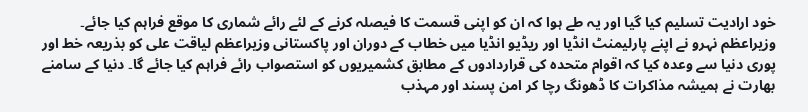خود ارادیت تسلیم کیا گیا اور یہ طے ہوا کہ ان کو اپنی قسمت کا فیصلہ کرنے کے لئے رائے شماری کا موقع فراہم کیا جائے۔ وزیراعظم نہرو نے اپنے پارلیمنٹ انڈیا اور ریڈیو انڈیا میں خطاب کے دوران اور پاکستانی وزیراعظم لیاقت علی کو بذریعہ خط اور پوری دنیا سے وعدہ کیا کہ اقوام متحدہ کی قراردادوں کے مطابق کشمیریوں کو استصواب رائے فراہم کیا جائے گا۔ دنیا کے سامنے بھارت نے ہمیشہ مذاکرات کا ڈھونگ رچا کر امن پسند اور مہذب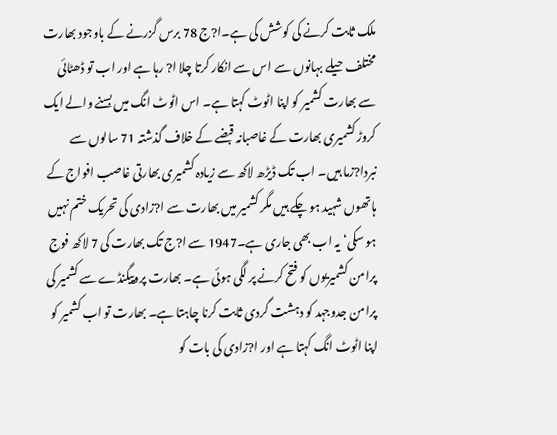ملک ثابت کرنے کی کوشش کی ہے۔ا?ج 78 برس گزرنے کے باوجود بھارت مختلف حیلے بہانوں سے اس سے انکار کرتا چلا ا? رہا ہے اور اب تو ڈھٹائی سے بھارت کشمیر کو اپنا اٹوٹ کہتا ہے۔ اس اٹوٹ انگ میں بسنے والے ایک کروڑ کشمیری بھارت کے غاصبانہ قبضے کے خلاف گذشتہ 71 سالوں سے نبردا?زما ہیں۔ اب تک ڈیڑھ لاکھ سے زیادہ کشمیری بھارتی غاصب افواج کے ہاتھوں شہید ہو چکے ہیں مگر کشمیر میں بھارت سے ا?زادی کی تحریک ختم نہیں ہو سکی‘ یہ اب بھی جاری ہے۔1947 سے ا?ج تک بھارت کی 7 لاکھ فوج پرامن کشمیریوں کو فتح کرنے پر لگی ہوئی ہے۔ بھارت پروپیگنڈے سے کشمیر کی پرامن جدوجہد کو دہشت گردی ثابت کرنا چاہتا ہے۔ بھارت تو اب کشمیر کو اپنا اٹوٹ انگ کہتا ہے اور ا?زادی کی بات کو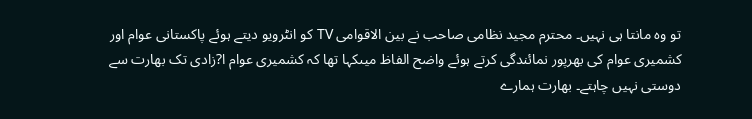تو وہ مانتا ہی نہیں۔ محترم مجید نظامی صاحب نے بین الاقوامی TV کو انٹرویو دیتے ہوئے پاکستانی عوام اور کشمیری عوام کی بھرپور نمائندگی کرتے ہوئے واضح الفاظ میںکہا تھا کہ کشمیری عوام ا?زادی تک بھارت سے دوستی نہیں چاہتے۔ بھارت ہمارے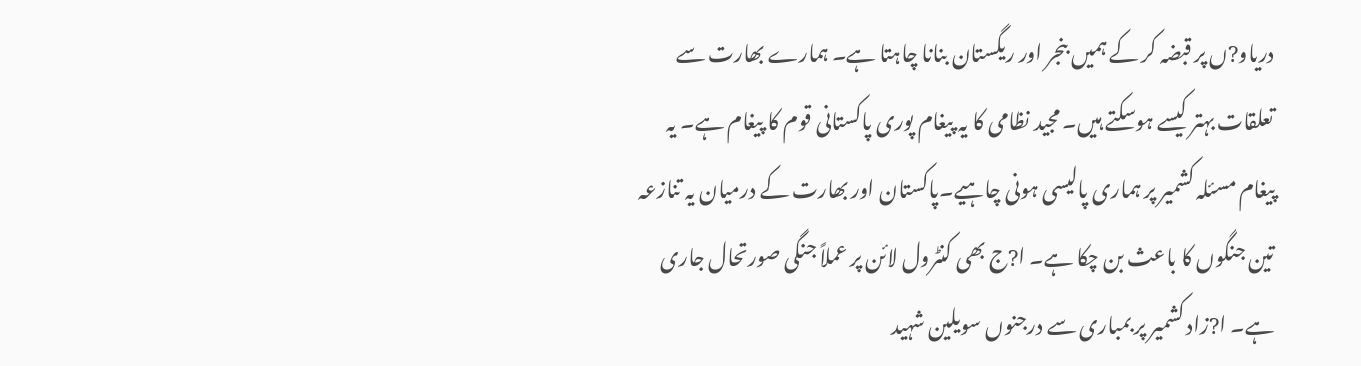دریاو?ں پر قبضہ کر کے ہمیں بنجر اور ریگستان بنانا چاہتا ہے۔ ہمارے بھارت سے تعلقات بہتر کیسے ہوسکتے ہیں۔ مجید نظامی کا یہ پیغام پوری پاکستانی قوم کا پیغام ہے۔ یہ پیغام مسئلہ کشمیر پر ہماری پالیسی ہونی چاہیے۔پاکستان اور بھارت کے درمیان یہ تنازعہ تین جنگوں کا باعث بن چکا ہے۔ ا?ج بھی کنٹرول لائن پر عملاً جنگی صورتحال جاری ہے۔ ا?زاد کشمیر پر بمباری سے درجنوں سویلین شہید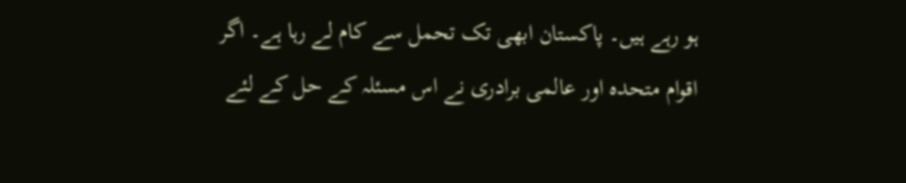ہو رہے ہیں۔ پاکستان ابھی تک تحمل سے کام لے رہا ہے۔ اگر اقوام متحدہ اور عالمی برادری نے اس مسئلہ کے حل کے لئے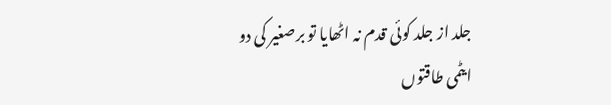جلد از جلد کوئی قدم نہ اٹھایا تو برصغیر کی دو ایٹمی طاقتوں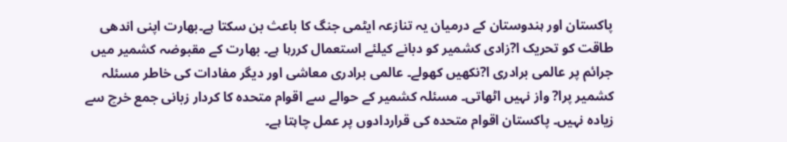پاکستان اور ہندوستان کے درمیان یہ تنازعہ ایٹمی جنگ کا باعث بن سکتا ہے۔بھارت اپنی اندھی طاقت کو تحریک ا?زادی کشمیر کو دبانے کیلئے استعمال کررہا ہے۔ بھارت کے مقبوضہ کشمیر میں جرائم پر عالمی برادری ا?نکھیں کھولے۔ عالمی برادری معاشی اور دیگر مفادات کی خاطر مسئلہ کشمیر پرا? واز نہیں اٹھاتی۔ مسئلہ کشمیر کے حوالے سے اقوام متحدہ کا کردار زبانی جمع خرچ سے زیادہ نہیں۔ پاکستان اقوام متحدہ کی قراردادوں پر عمل چاہتا ہے۔